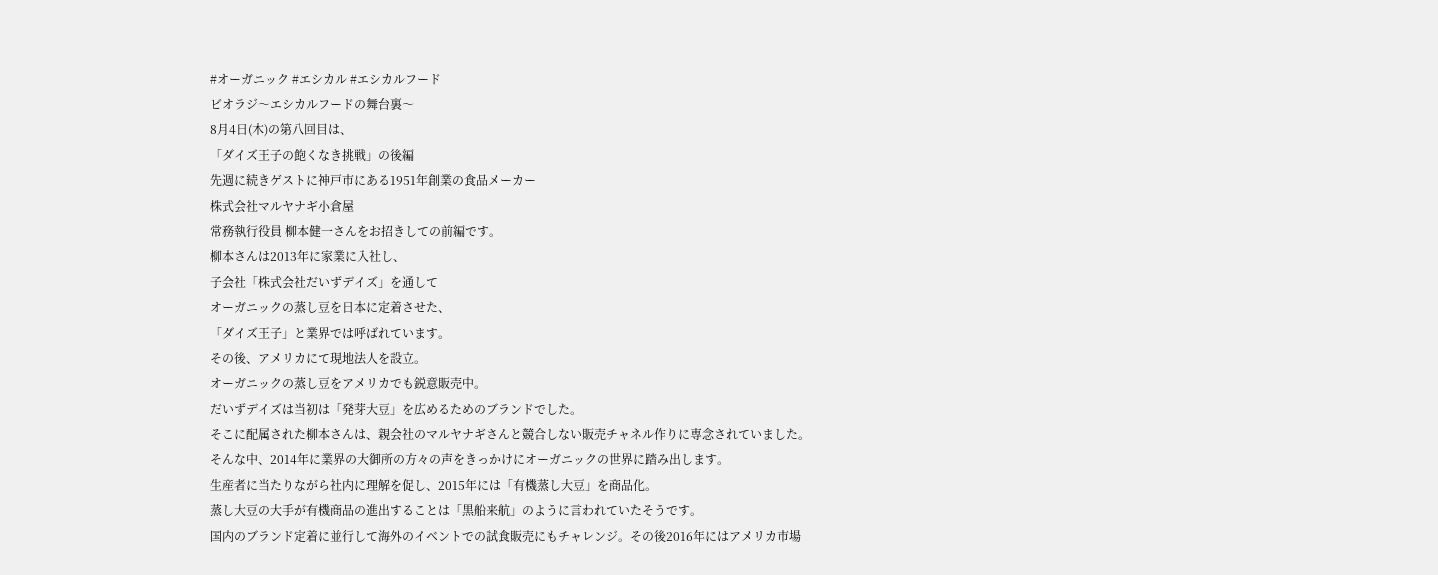#オーガニック #エシカル #エシカルフード
ビオラジ〜エシカルフードの舞台裏〜
8月4日(木)の第八回目は、
「ダイズ王子の飽くなき挑戦」の後編
先週に続きゲストに神戸市にある1951年創業の食品メーカー
株式会社マルヤナギ小倉屋
常務執行役員 柳本健一さんをお招きしての前編です。
柳本さんは2013年に家業に入社し、
子会社「株式会社だいずデイズ」を通して
オーガニックの蒸し豆を日本に定着させた、
「ダイズ王子」と業界では呼ばれています。
その後、アメリカにて現地法人を設立。
オーガニックの蒸し豆をアメリカでも鋭意販売中。
だいずデイズは当初は「発芽大豆」を広めるためのブランドでした。
そこに配属された柳本さんは、親会社のマルヤナギさんと競合しない販売チャネル作りに専念されていました。
そんな中、2014年に業界の大御所の方々の声をきっかけにオーガニックの世界に踏み出します。
生産者に当たりながら社内に理解を促し、2015年には「有機蒸し大豆」を商品化。
蒸し大豆の大手が有機商品の進出することは「黒船来航」のように言われていたそうです。
国内のブランド定着に並行して海外のイベントでの試食販売にもチャレンジ。その後2016年にはアメリカ市場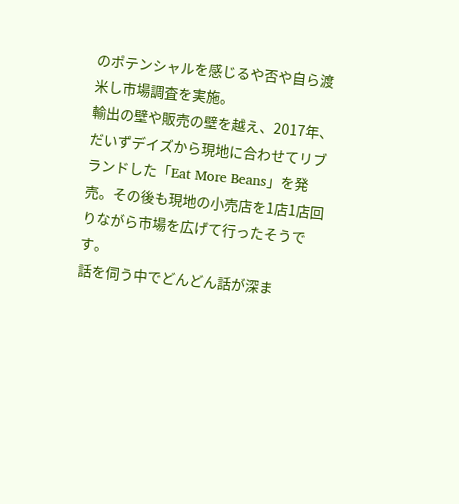のポテンシャルを感じるや否や自ら渡米し市場調査を実施。
輸出の壁や販売の壁を越え、2017年、だいずデイズから現地に合わせてリブランドした「Eat More Beans」を発売。その後も現地の小売店を1店1店回りながら市場を広げて行ったそうです。
話を伺う中でどんどん話が深ま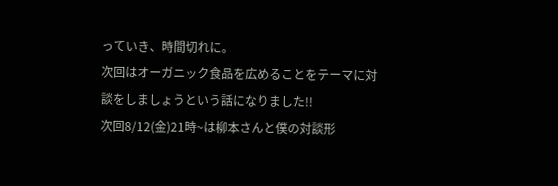っていき、時間切れに。
次回はオーガニック食品を広めることをテーマに対談をしましょうという話になりました!!
次回8/12(金)21時~は柳本さんと僕の対談形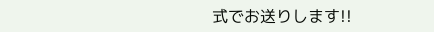式でお送りします!!